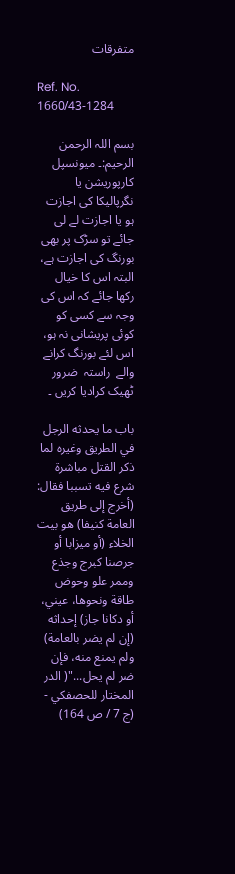متفرقات

Ref. No. 1660/43-1284

بسم اللہ الرحمن الرحیم:۔ میونسپل کارپوریشن یا نگرپالیکا کی اجازت ہو یا اجازت لے لی جائے تو سڑک پر بھی بورنگ کی اجازت ہے، البتہ اس کا خیال رکھا جائے کہ اس کی وجہ سے کسی کو  کوئی پریشانی نہ ہو، اس لئے بورنگ کرانے والے  راستہ  ضرور ٹھیک کرادیا کریں ۔

باب ما يحدثه الرجل في الطريق وغيره لما ذكر القتل مباشرة شرع فيه تسببا فقال: (أخرج إلى طريق العامة كنيفا) هو بيت الخلاء (أو ميزابا أو جرصنا كبرج وجذع وممر علو وحوض طاقة ونحوها، عيني، أو دكانا جاز) إحداثه (إن لم يضر بالعامة) ولم يمنع منه، فإن ضر لم يحل..."( الدر المختار للحصفكي - (ج 7 / ص 164)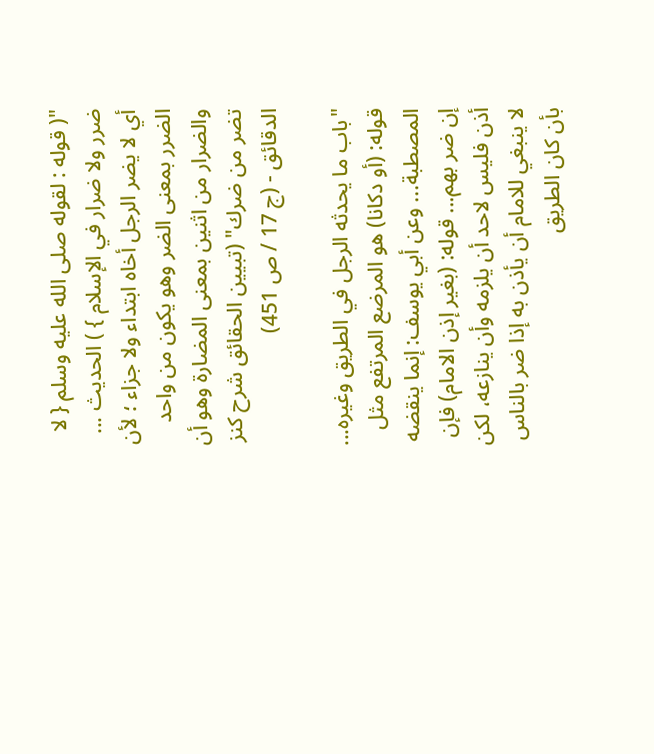"( قوله : لقوله صلى الله عليه وسلم { لا ضرر ولا ضرار في الإسلام } ) الحديث ... أي لا يضر الرجل أخاه ابتداء ولا جزاء ؛ لأن الضرر بمعنى الضر وهو يكون من واحد والضرار من اثنين بمعنى المضارة وهو أن تضر من ضرك" (تبيين الحقائق شرح كنز الدقائق - (ج 17 / ص 451)

"باب ما يحدثه الرجل في الطريق وغيره... قوله: (أو دكانا) هو المرضع المرتفع مثل المصطبة... وعن أبي يوسف: إنما ينقضه إن ضر بهم... قوله: (بغير إذن الامام) فإن أذن فليس لاحد أن يلزمه وأن ينازعه، لكن لا ينبغي للامام أن يأذن به إذا ضر بالناس بأن كان الطريق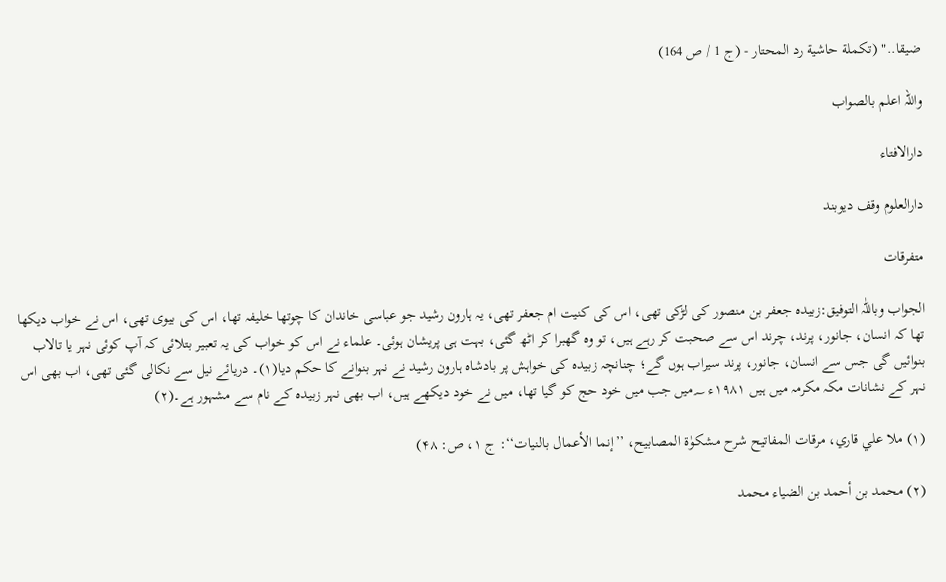ضيقا.." (تكملة حاشية رد المحتار - (ج 1 / ص 164)

واللہ اعلم بالصواب

دارالافتاء

دارالعلوم وقف دیوبند

متفرقات

الجواب وباللّٰہ التوفیق:زبیدہ جعفر بن منصور کی لڑکی تھی، اس کی کنیت ام جعفر تھی، یہ ہارون رشید جو عباسی خاندان کا چوتھا خلیفہ تھا، اس کی بیوی تھی، اس نے خواب دیکھا تھا کہ انسان، جانور، پرند، چرند اس سے صحبت کر رہے ہیں، تو وہ گھبرا کر اٹھ گئی، بہت ہی پریشان ہوئی۔ علماء نے اس کو خواب کی یہ تعبیر بتلائی کہ آپ کوئی نہر یا تالاب بنوائیں گی جس سے انسان، جانور، پرند سیراب ہوں گے؛ چنانچہ زبیدہ کی خواہش پر بادشاہ ہارون رشید نے نہر بنوانے کا حکم دیا(۱)۔ دریائے نیل سے نکالی گئی تھی، اب بھی اس نہر کے نشانات مکہ مکرمہ میں ہیں ۱۹۸۱ء ؁میں جب میں خود حج کو گیا تھا، میں نے خود دیکھے ہیں، اب بھی نہر زبیدہ کے نام سے مشہور ہے۔(۲)

(۱) ملا علي قاري، مرقات المفاتیح شرح مشکوٰۃ المصابیح، ’’إنما الأعمال بالنیات‘‘: ج ۱، ص: ۴۸)

(۲) محمد بن أحمد بن الضیاء محمد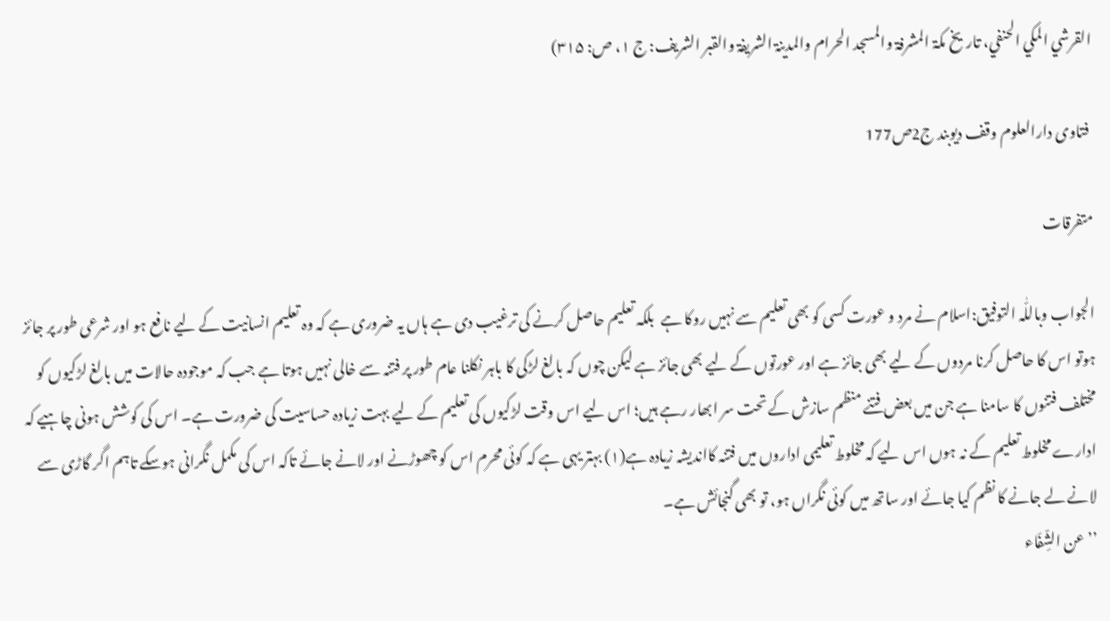القرشي المکي الحنفي، تاریخ مکۃ المشرفۃ والمسجد الحرام والمدینۃ الشریفۃ والقبر الشریف: ج ۱، ص: ۳۱۵)

 فتاوی دارالعلوم وقف دیوبند ج2ص177

متفرقات

الجواب وباللّٰہ التوفیق:اسلام نے مرد و عورت کسی کو بھی تعلیم سے نہیں روکا ہے  بلکہ تعلیم حاصل کرنے کی ترغیب دی ہے ہاں یہ ضروری ہے کہ وہ تعلیم انسانیت کے لیے نافع ہو اور شرعی طور پر جائز ہوتو اس کا حاصل کرنا مردوں کے لیے بھی جائز ہے اور عورتوں کے لیے بھی جائز ہے لیکن چوں کہ بالغ لڑکی کا باہر نکلنا عام طور پر فتنہ سے خالی نہیں ہوتا ہے جب کہ موجودہ حالات میں بالغ لڑکیوں کو مختلف فتنوں کا سامنا ہے جن میں بعض فتنے منظم سازش کے تحت سر ابھار رہے ہیں؛ اس لیے اس وقت لڑکیوں کی تعلیم کے لیے بہت زیادہ حساسیت کی ضرورت ہے۔ اس کی کوشش ہونی چاہیے کہ ادارے مخلوط تعلیم کے نہ ہوں اس لیے کہ مخلوط تعلیمی اداروں میں فتنہ کااندیشہ زیادہ ہے(۱) بہتر یہی ہے کہ کوئی محرم اس کو چھوڑنے اور لانے جائے تاکہ اس کی مکمل نگرانی ہوسکے تاہم اگر گاڑی سے لانے لے جانے کا نظم کیا جائے اور ساتھ میں کوئی نگراں ہو، تو بھی گنجائش ہے۔
’’عن الشِّفَاء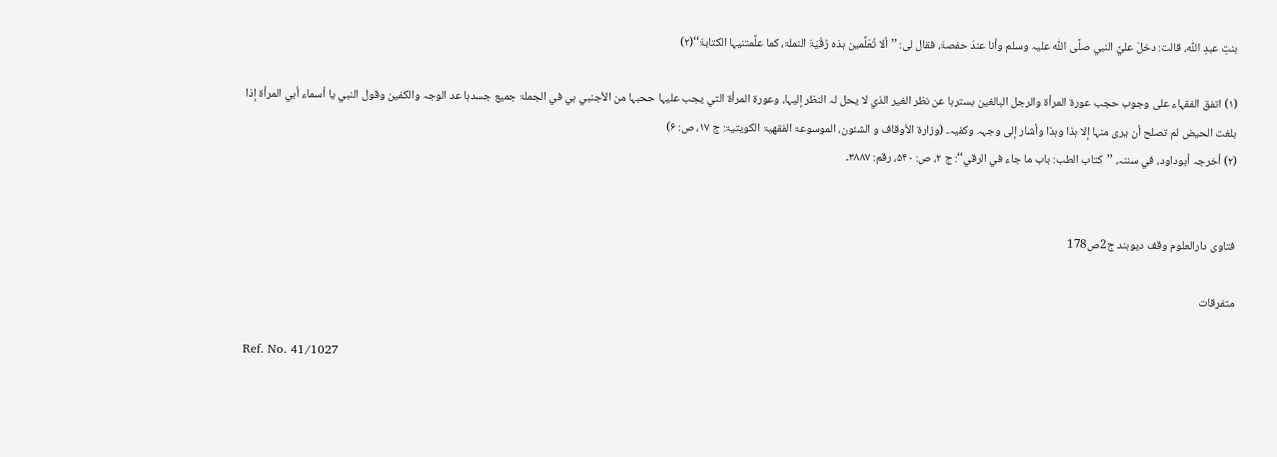بنتِ عبدِ اللّٰہ، قالت: دخلَ عليَّ النبي صلَّی اللّٰہ علیہ وسلم وأنا عندَ حفصۃَ، فقال لی: ’’ألا تُعَلِّمین ہذہ رُقْیَۃَ النملۃ، کما علَّمتنیہا الکتابۃَ‘‘(۲)

(۱) اتفق الفقہاء علی وجوب حجب عورۃ المرأۃ والرجل البالغین بسترہا عن نظر الغیر الذي لا یحل لہ النظر إلیہا، وعورۃ المرأۃ التي یجب علیہا ححبہا من الأجنبي ہي في الجملۃ جمیع جسدہا عد الوجہ والکفین وقول النبي یا أسماء أبي المرأۃ إذا بلغت الحیض لم تصلح أن یری منہا إلا ہذا وہذا وأشار إلی وجہہ وکفیہ۔ (وزارۃ الأوقاف و الشئون، الموسوعۃ الفقھیۃ الکویتیۃ: ج ۱۷، ص: ۶)
(۲) أخرجہ أبوداود، في سننہ، ’’کتاب الطب: باب ما جاء في الرقي‘‘: ج ۲، ص: ۵۴۰، رقم: ۳۸۸۷۔


فتاوی دارالعلوم وقف دیوبند ج2ص178

متفرقات

Ref. No. 41/1027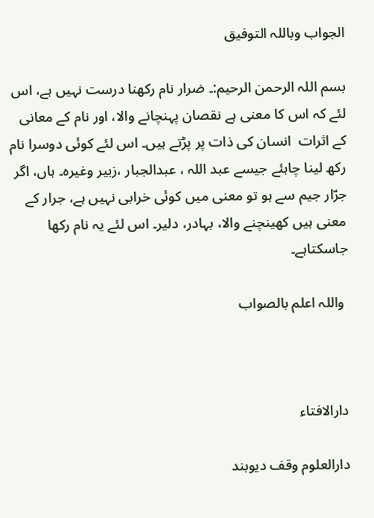الجواب وباللہ التوفیق

بسم اللہ الرحمن الرحیم:۔ ضرار نام رکھنا درست نہیں ہے، اس لئے کہ اس کا معنی ہے نقصان پہنچانے والا، اور نام کے معانی کے اثرات  انسان کی ذات پر پڑتے ہیں۔ اس لئے کوئی دوسرا نام رکھ لینا چاہئے جیسے عبد اللہ ، عبدالجبار ،زبیر وغیرہ۔ ہاں، اگر جرّار جیم سے ہو تو معنی میں کوئی خرابی نہیں ہے، جرار کے معنی ہیں کھینچنے والا، بہادر، دلیر۔ اس لئے یہ نام رکھا جاسکتاہے۔

 واللہ اعلم بالصواب



دارالافتاء

دارالعلوم وقف دیوبند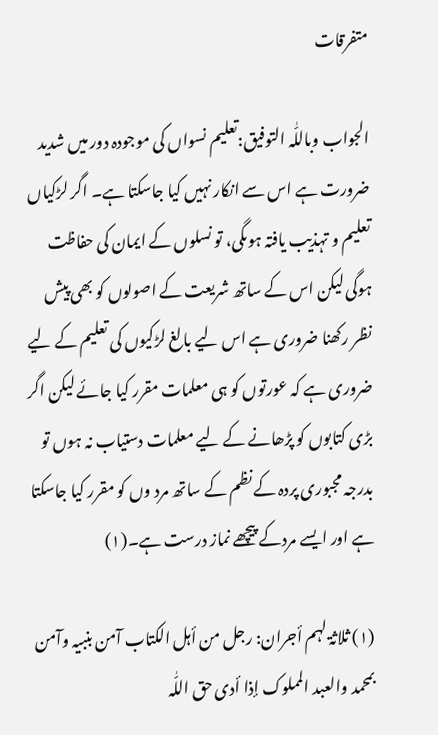متفرقات

الجواب وباللّٰہ التوفیق:تعلیم نسواں کی موجودہ دور میں شدید ضرورت ہے اس سے انکار نہیں کیا جاسکتا ہے۔ اگر لڑکیاں تعلیم و تہذیب یافتہ ہوںگی، تو نسلوں کے ایمان کی حفاظت ہوگی لیکن اس کے ساتھ شریعت کے اصولوں کو بھی پیش نظر رکھنا ضروری ہے اس لیے بالغ لڑکیوں کی تعلیم کے لیے ضروری ہے کہ عورتوں کو ہی معلمات مقرر کیا جائے لیکن اگر بڑی کتابوں کو پڑھانے کے لیے معلمات دستیاب نہ ہوں تو بدرجہ مجبوری پردہ کے نظم کے ساتھ مرد وں کو مقرر کیا جاسکتا ہے اور ایسے مردکے پیچھے نماز درست ہے۔(۱)

(۱) ثلاثۃ لہم أجران: رجل من أہل الکتاب آمن بنبیہ وآمن بمحمد والعبد المملوک إذا أدی حق اللّٰہ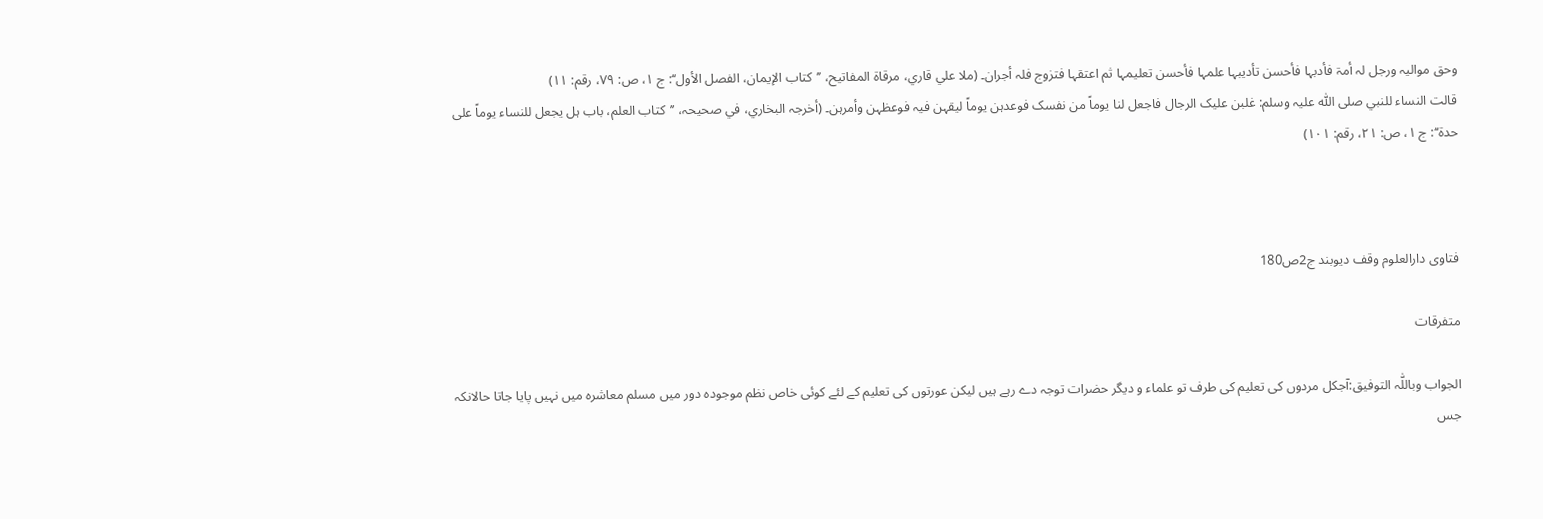وحق موالیہ ورجل لہ أمۃ فأدبہا فأحسن تأدیبہا علمہا فأحسن تعلیمہا ثم اعتقہا فتزوج فلہ أجران۔ (ملا علي قاري، مرقاۃ المفاتیح، ’’کتاب الإیمان، الفصل الأول‘‘: ج ۱، ص: ۷۹، رقم: ۱۱)
قالت النساء للنبي صلی اللّٰہ علیہ وسلم: غلبن علیک الرجال فاجعل لنا یوماً من نفسک فوعدہن یوماً لیقہن فیہ فوعظہن وأمرہن۔ (أخرجہ البخاري، في صحیحہ، ’’کتاب العلم، باب ہل یجعل للنساء یوماً علی حدۃ‘‘: ج ۱، ص: ۲۱، رقم: ۱۰۱)



فتاوی دارالعلوم وقف دیوبند ج2ص180

متفرقات

الجواب وباللّٰہ التوفیق:آجکل مردوں کی تعلیم کی طرف تو علماء و دیگر حضرات توجہ دے رہے ہیں لیکن عورتوں کی تعلیم کے لئے کوئی خاص نظم موجودہ دور میں مسلم معاشرہ میں نہیں پایا جاتا حالانکہ جس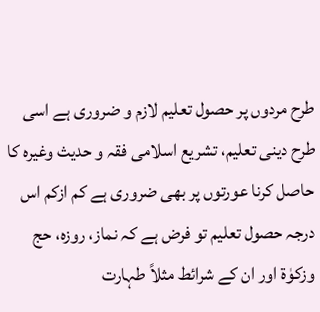طرح مردوں پر حصول تعلیم لازم و ضروری ہے اسی طرح دینی تعلیم، تشریع اسلامی فقہ و حدیث وغیرہ کا حاصل کرنا عورتوں پر بھی ضروری ہے کم ازکم اس درجہ حصول تعلیم تو فرض ہے کہ نماز، روزہ، حج وزکوٰۃ اور ان کے شرائط مثلاً طہارت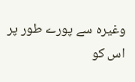وغیرہ سے پورے طور پر اس کو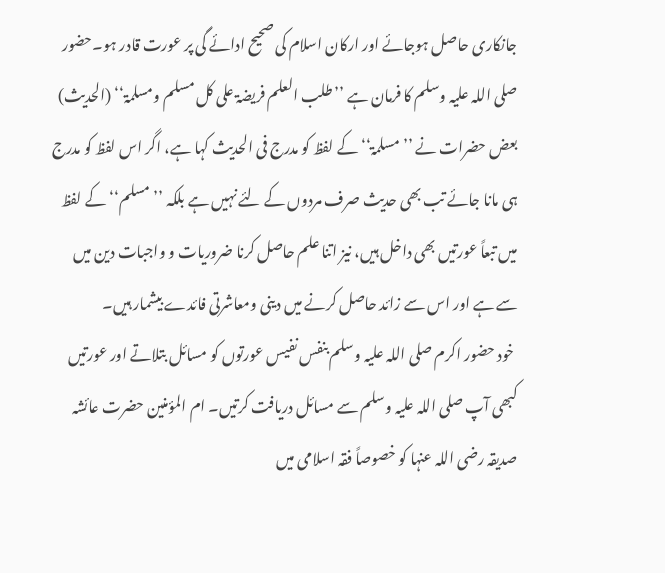جانکاری حاصل ہوجائے اور ارکان اسلام کی صحیح ادائے گی پر عورت قادر ہو۔حضور صلی اللہ علیہ وسلم کا فرمان ہے ’’طلب العلم فریضۃ علی کل مسلم ومسلمۃ‘‘ (الحدیث) بعض حضرات نے ’’مسلمۃ‘‘ کے لفظ کو مدرج فی الحدیث کہا ہے، اگر اس لفظ کو مدرج ہی مانا جائے تب بھی حدیث صرف مردوں کے لئے نہیں ہے بلکہ ’’مسلم‘‘ کے لفظ میں تبعاً عورتیں بھی داخل ہیں، نیز اتنا علم حاصل کرنا ضروریات و واجبات دین میں سے ہے اور اس سے زائد حاصل کرنے میں دینی ومعاشرتی فائدے بیشمار ہیں۔
 خود حضور اکرم صلی اللہ علیہ وسلم بنفس نفیس عورتوں کو مسائل بتلاتے اور عورتیں کبھی آپ صلی اللہ علیہ وسلم سے مسائل دریافت کرتیں۔ ام المؤمنین حضرت عائشہ صدیقہ رضی اللہ عنہا کو خصوصاً فقہ اسلامی میں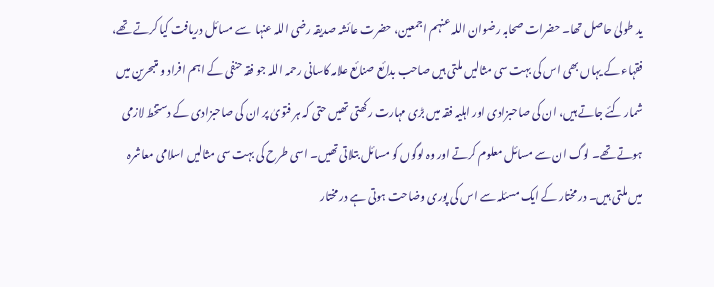ید طولیٰ حاصل تھا۔ حضرات صحابہ رضوان اللہ عنہم اجمعین، حضرت عائشہ صدیقہ رضی اللہ عنہا  سے مسائل دریافت کیا کرتے تھے، فقہاء کے یہاں بھی اس کی بہت سی مثالیں ملتی ہیں صاحب بدائع صنائع علامہ کاسانی رحمہ اللہ جو فقہ حنفی کے اہم افراد و متبحرین میں شمار کئے جاتے ہیں، ان کی صاحبزادی اور اہلیہ فقہ میں بڑی مہارت رکھتی تھیں حتی کہ ہر فتویٰ پر ان کی صاحبزادی کے دستخط لازمی ہوتے تھے۔ لوگ ان سے مسائل معلوم کرتے اور وہ لوگوں کو مسائل بتلاتی تھیں۔ اسی طرح کی بہت سی مثالیں اسلامی معاشرہ میں ملتی ہیں۔ در مختار کے ایک مسئلہ سے اس کی پوری وضاحت ہوتی ہے در مختار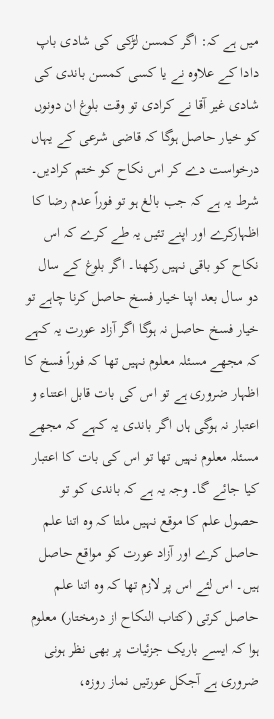میں ہے کہ: اگر کمسن لڑکی کی شادی باپ دادا کے علاوہ نے یا کسی کمسن باندی کی شادی غیر آقا نے کرادی تو وقت بلوغ ان دونوں کو خیار حاصل ہوگا کہ قاضی شرعی کے یہاں درخواست دے کر اس نکاح کو ختم کرادیں۔ شرط یہ ہے کہ جب بالغ ہو تو فوراً عدم رضا کا اظہارکرے اور اپنے تئیں یہ طے کرے کہ اس نکاح کو باقی نہیں رکھنا۔ اگر بلوغ کے سال دو سال بعد اپنا خیار فسخ حاصل کرنا چاہے تو خیار فسخ حاصل نہ ہوگا اگر آزاد عورت یہ کہے کہ مجھے مسئلہ معلوم نہیں تھا کہ فوراً فسخ کا اظہار ضروری ہے تو اس کی بات قابل اعتناء و اعتبار نہ ہوگی ہاں اگر باندی یہ کہے کہ مجھے مسئلہ معلوم نہیں تھا تو اس کی بات کا اعتبار کیا جائے گا۔ وجہ یہ ہے کہ باندی کو تو حصول علم کا موقع نہیں ملتا کہ وہ اتنا علم حاصل کرے اور آزاد عورت کو مواقع حاصل ہیں۔ اس لئے اس پر لازم تھا کہ وہ اتنا علم حاصل کرتی (کتاب النکاح از درمختار) معلوم ہوا کہ ایسے باریک جزئیات پر بھی نظر ہونی ضروری ہے آجکل عورتیں نماز روزہ،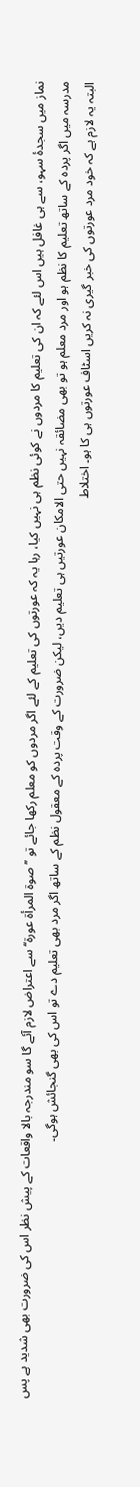نماز میں سجدۂ سہو، سے ہی غافل ہیں اس لئے کہ ان کی تعلیم کا مردوں نے کوئی نظم ہی نہیں کیا، رہا یہ کہ عورتوں کی تعلیم کے لئے اگر مردوں کو معلم رکھا جائے تو ’’صوۃ المرأۃ عورۃ‘‘ سے اعتراض لازم آئے گا سو مندرجہ بالا واقعات کے پیش نظر اس کی ضرورت بھی شدید ہے پس مدرسہ میں اگر پردہ کے ساتھ تعلیم کا نظم ہو اور مرد معلم ہو تو بھی مضائقہ نہیں حتی الامکان عورتیں ہی تعلیم دیں، لیکن ضرورت کے وقت پردہ کے معقول نظم کے ساتھ اگر مرد بھی تعلیم دے تو اس کی بھی گنجائش ہوگی۔
البتہ یہ لازم ہے کہ خود مرد عورتوں کی خبر گیری نہ کریں اسٹاف عورتوں ہی کا ہو۔ اختلاط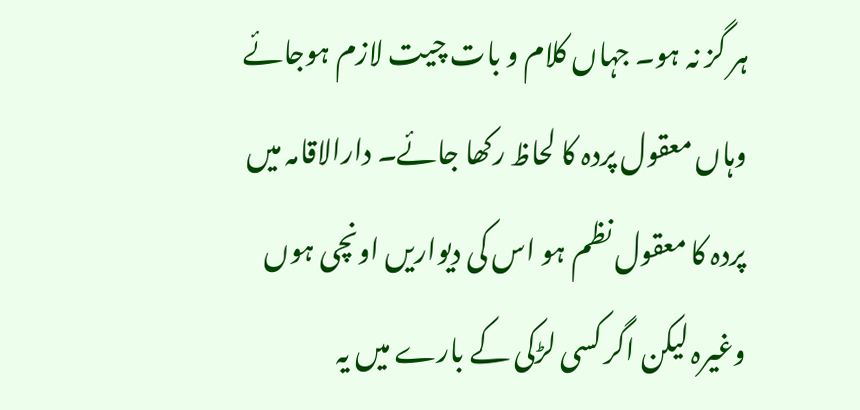ہر گز نہ ہو۔ جہاں کلام و بات چیت لازم ہوجائے وہاں معقول پردہ کا لحاظ رکھا جائے۔ دارالاقامہ میں پردہ کا معقول نظم ہو اس کی دیواریں اونچی ہوں وغیرہ لیکن اگر کسی لڑکی کے بارے میں یہ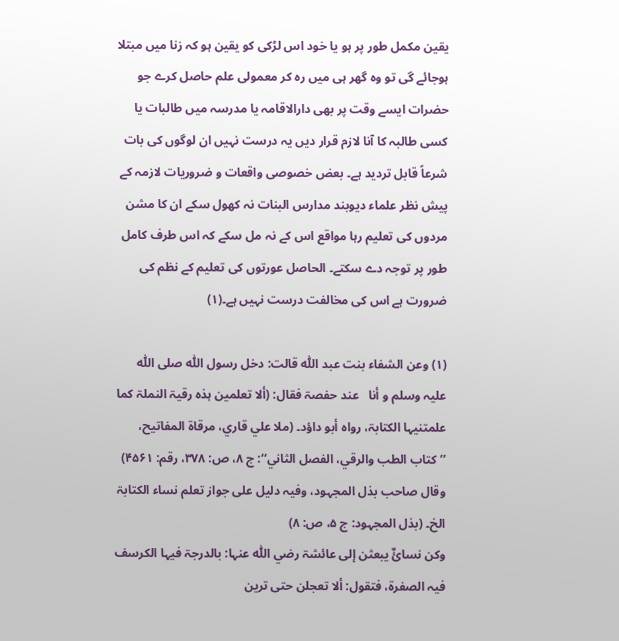یقین مکمل طور پر ہو یا خود اس لڑکی کو یقین ہو کہ زنا میں مبتلا ہوجائے گی تو وہ گھر ہی میں رہ کر معمولی علم حاصل کرے جو حضرات ایسے وقت پر بھی دارالاقامہ یا مدرسہ میں طالبات یا کسی طالبہ کا آنا لازم قرار دیں یہ درست نہیں ان لوگوں کی بات شرعاً قابل تردید ہے۔ بعض خصوصی واقعات و ضروریات لازمہ کے پیش نظر علماء دیوبند مدارس البنات نہ کھول سکے ان کا مشن مردوں کی تعلیم رہا مواقع اس کے نہ مل سکے کہ اس طرف کامل طور پر توجہ دے سکتے۔ الحاصل عورتوں کی تعلیم کے نظم کی ضرورت ہے اس کی مخالفت درست نہیں ہے۔(۱)

(۱) وعن الشفاء بنت عبد اللّٰہ قالت: دخل رسول اللّٰہ صلی اللّٰہ علیہ وسلم و أنا   عند حفصۃ فقال: (ألا تعلمین ہذہ رقیۃ النملۃ کما علمتنیہا الکتابۃ، رواہ أبو داؤد۔ (ملا علي قاري، مرقاۃ المفاتیح، ’’کتاب الطب والرقي، الفصل الثاني‘‘: ج ۸، ص: ۳۷۸، رقم: ۴۵۶۱)
وقال صاحب بذل المجہود، وفیہ دلیل علی جواز تعلم نساء الکتابۃ الخ۔ (بذل المجہود: ج ۵، ص: ۸)
وکن نسائٌ یبعثن إلی عائشۃ رضي اللّٰہ عنہا: بالدرجۃ فیہا الکرسف فیہ الصفرۃ، فتقول: ألا تعجلن حتی ترین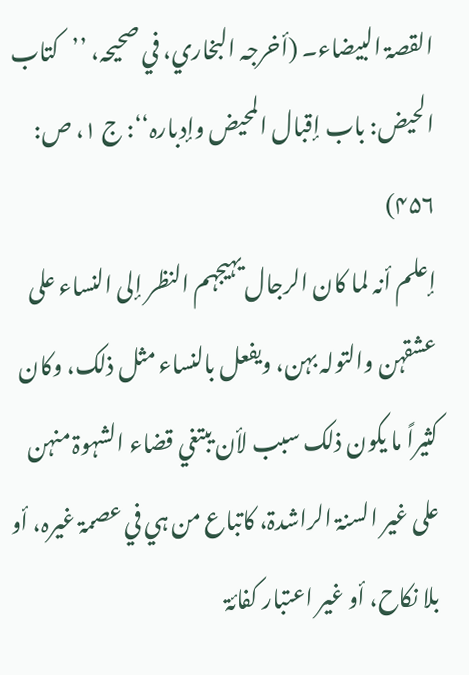القصۃ البیضاء۔ (أخرجہ البخاري، في صحیحہ، ’’کتاب الحیض: باب إقبال المحیض وإدبارہ‘‘: ج ۱، ص: ۴۵۶)
إعلم أنہ لما کان الرجال یہیجہم النظر إلی النساء علی عشقہن والتولہ بہن، ویفعل بالنساء مثل ذلک، وکان کثیراً ما یکون ذلک سبب لأن یبتغي قضاء الشہوۃ منہن علی غیر السنۃ الراشدۃ، کاتباع من ہي في عصمۃ غیرہ، أو بلا نکاح، أو غیر اعتبار کفائۃ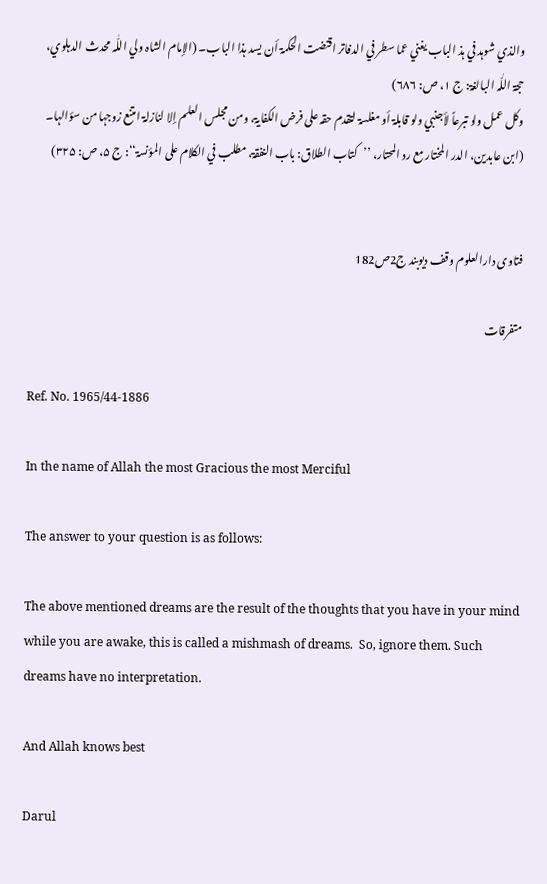والذي شوہد في ہذ الباب یغني عما سطر في الدفاتر اقتضت الحکمۃ أن یسد ہذا الباب۔ (الإمام الشاہ ولي اللّٰہ محدث الدہلوي، حجۃ اللّٰہ البالغۃ: ج ۱، ص: ۶۸۶)
وکل عمل ولو تبرعاً لأجنبي ولو قابلۃ أو مغلسۃ لتقدم حقہ علی فرض الکفایۃ، ومن مجلس العلم إلا لنازلۃ امتنع زوجہا من سؤالہا۔ (ابن عابدین، الدر المختار مع رد المحتار، ’’کتاب الطلاق: باب النفقۃ، مطلب في الکلام علی المؤنسۃ‘‘: ج ۵، ص: ۳۲۵)


فتاوی دارالعلوم وقف دیوبند ج2ص182

متفرقات

Ref. No. 1965/44-1886

In the name of Allah the most Gracious the most Merciful

The answer to your question is as follows:

The above mentioned dreams are the result of the thoughts that you have in your mind while you are awake, this is called a mishmash of dreams.  So, ignore them. Such dreams have no interpretation.

And Allah knows best

Darul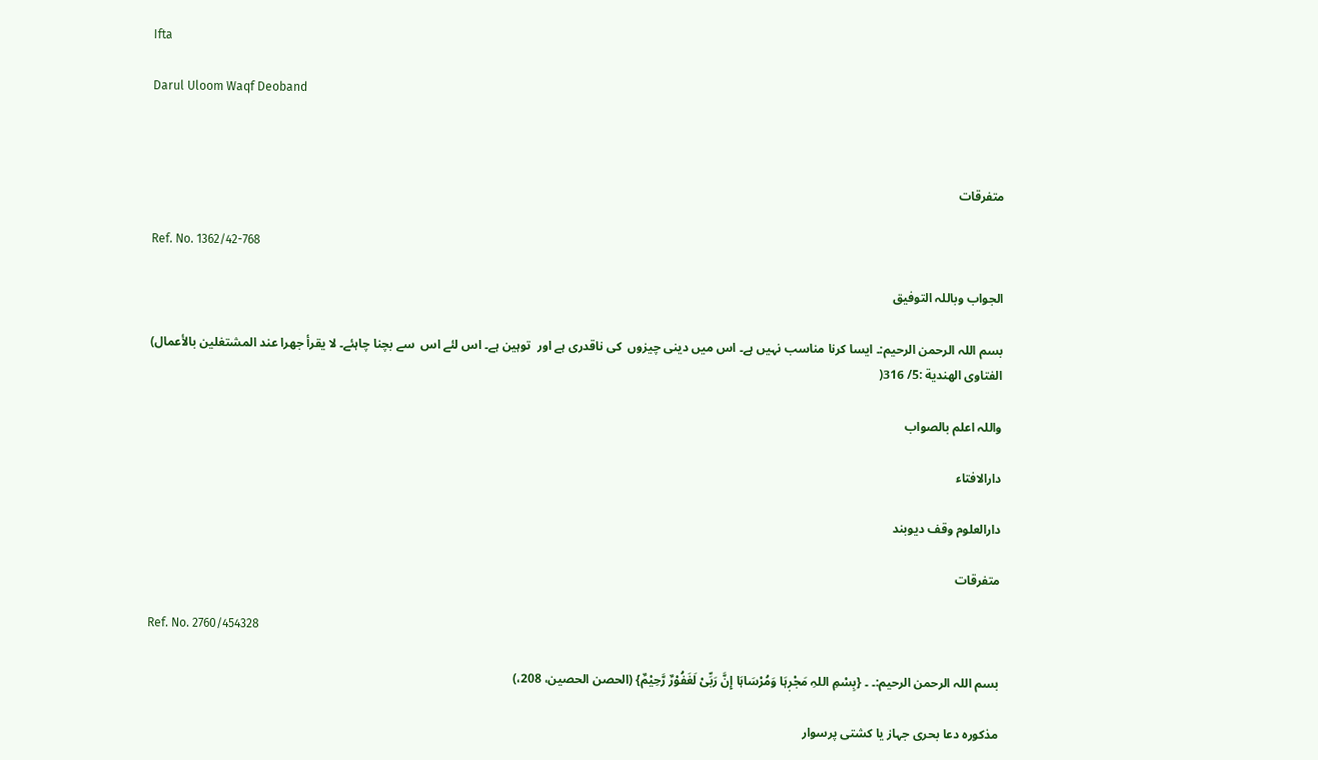Ifta

Darul Uloom Waqf Deoband



متفرقات

Ref. No. 1362/42-768

الجواب وباللہ التوفیق

بسم اللہ الرحمن الرحیم:۔ ایسا کرنا مناسب نہیں ہے۔ اس میں دینی چیزوں  کی ناقدری ہے اور  توہین ہے۔ اس لئے اس  سے بچنا چاہئے۔ لا يقرأ جهرا عند المشتغلين بالأعمال) الفتاوى الهندية :5/ 316(

واللہ اعلم بالصواب

دارالافتاء

دارالعلوم وقف دیوبند

متفرقات

Ref. No. 2760/454328

بسم اللہ الرحمن الرحیم:۔ ۔ {بِسْمِ اللہِ مَجْرٖہَا وَمُرْسَاہَا إِنَّ رَبِّیْ لَغَفُوْرٌ رَّحِیْمٌ} (الحصن الحصین، 208،)

مذکورہ دعا بحری جہاز یا کشتی پرسوار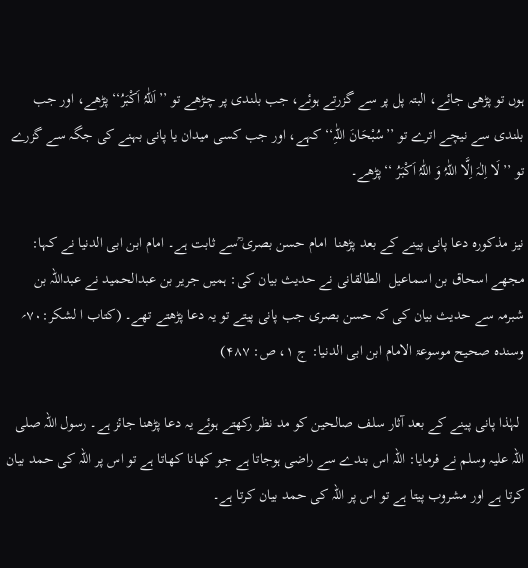ہوں تو پڑھی جائے، البتہ پل پر سے گزرتے ہوئے، جب بلندی پر چڑھے تو ’’اَللّٰہُ اَکْبَرُ‘‘ پڑھے، اور جب بلندی سے نیچے اترے تو ’’سُبْحَانَ اللّٰہِ‘‘ کہے، اور جب کسی میدان یا پانی بہنے کی جگہ سے گزرے تو ’’لَا اِلٰہَ اِلَّا اللّٰہُ وَ اللّٰہُ اَکْبَرُ ‘‘پڑھے۔

نیز مذکورہ دعا پانی پینے کے بعد پڑھنا  امام حسن بصری ؒسے ثابت ہے۔ امام ابن ابی الدنیا نے کہا: مجھے اسحاق بن اسماعیل  الطالقانی نے حدیث بیان کی: ہمیں جریر بن عبدالحمید نے عبداللہ بن شبرمہ سے حدیث بیان کی کہ حسن بصری جب پانی پیتے تو یہ دعا پڑھتے تھے۔ (کتاب ا لشکر:۷۰؍ وسندہ صحیح موسوعۃ الامام ابن ابی الدنیا: ج ۱، ص: ۴۸۷)

 لہٰذا پانی پینے کے بعد آثار سلف صالحین کو مد نظر رکھتے ہوئے یہ دعا پڑھنا جائز ہے۔ رسول اللہ صلی اللہ علیہ وسلم نے فرمایا: اللہ اس بندے سے راضی ہوجاتا ہے جو کھانا کھاتا ہے تو اس پر اللہ کی حمد بیان کرتا ہے اور مشروب پیتا ہے تو اس پر اللہ کی حمد بیان کرتا ہے۔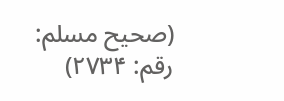(صحیح مسلم: رقم: ۲۷۳۴)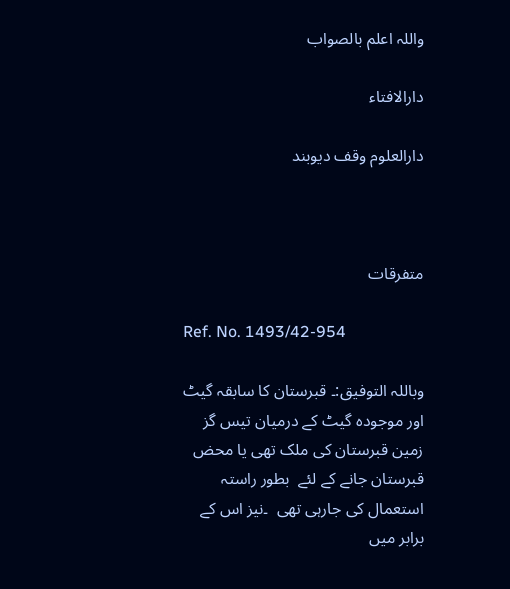واللہ اعلم بالصواب

دارالافتاء

دارالعلوم وقف دیوبند



متفرقات

Ref. No. 1493/42-954

وباللہ التوفیق:۔ قبرستان کا سابقہ گیٹ اور موجودہ گیٹ کے درمیان تیس گز زمین قبرستان کی ملک تھی یا محض قبرستان جانے کے لئے  بطور راستہ استعمال کی جارہی تھی  ۔نیز اس کے برابر میں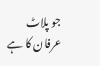جو پلاٹ عرفان کا ہے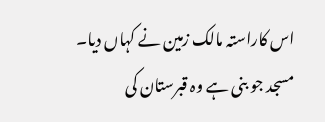اس کاراستہ مالک زمین نے کہاں دیا۔ مسجد جو بنی ہے وہ قبرستان کی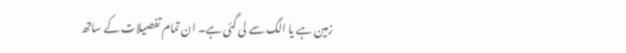زمین ہے یا الگ سے لی گئی ہے۔ ان تمام تفصیلات کے ساتھ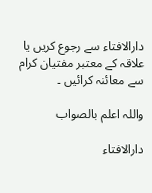دارالافتاء سے رجوع کریں یا علاقہ کے معتبر مفتیان کرام سے معائنہ کرائیں ۔

واللہ اعلم بالصواب

دارالافتاء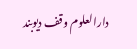دارالعلوم وقف دیوبند